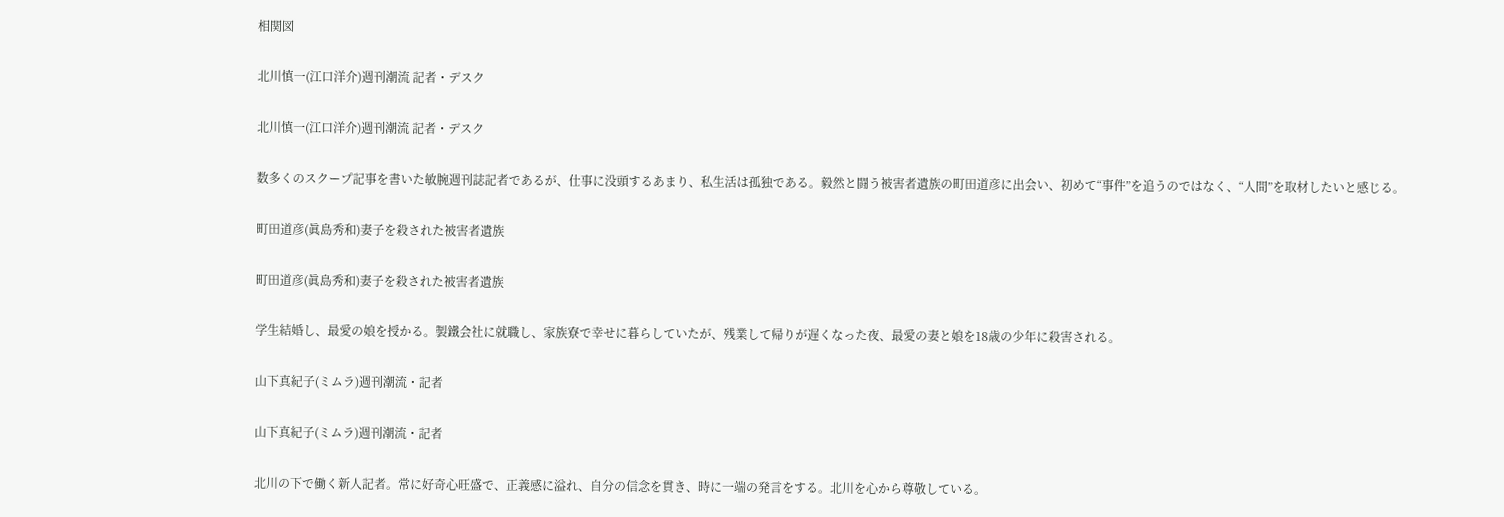相関図

北川慎一(江口洋介)週刊潮流 記者・デスク

北川慎一(江口洋介)週刊潮流 記者・デスク

数多くのスクープ記事を書いた敏腕週刊誌記者であるが、仕事に没頭するあまり、私生活は孤独である。毅然と闘う被害者遺族の町田道彦に出会い、初めて“事件”を追うのではなく、“人間”を取材したいと感じる。

町田道彦(眞島秀和)妻子を殺された被害者遺族

町田道彦(眞島秀和)妻子を殺された被害者遺族

学生結婚し、最愛の娘を授かる。製鐵会社に就職し、家族寮で幸せに暮らしていたが、残業して帰りが遅くなった夜、最愛の妻と娘を18歳の少年に殺害される。

山下真紀子(ミムラ)週刊潮流・記者

山下真紀子(ミムラ)週刊潮流・記者

北川の下で働く新人記者。常に好奇心旺盛で、正義感に溢れ、自分の信念を貫き、時に一端の発言をする。北川を心から尊敬している。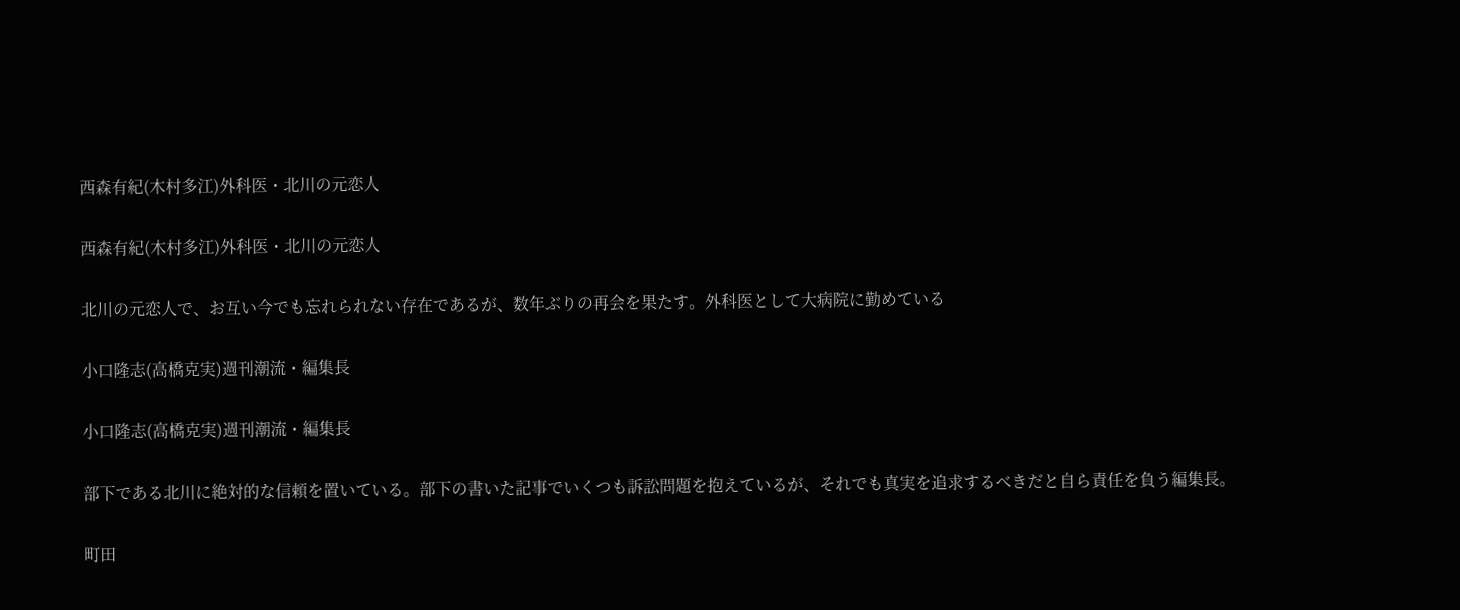西森有紀(木村多江)外科医・北川の元恋人

西森有紀(木村多江)外科医・北川の元恋人

北川の元恋人で、お互い今でも忘れられない存在であるが、数年ぶりの再会を果たす。外科医として大病院に勤めている

小口隆志(高橋克実)週刊潮流・編集長

小口隆志(高橋克実)週刊潮流・編集長

部下である北川に絶対的な信頼を置いている。部下の書いた記事でいくつも訴訟問題を抱えているが、それでも真実を追求するべきだと自ら責任を負う編集長。

町田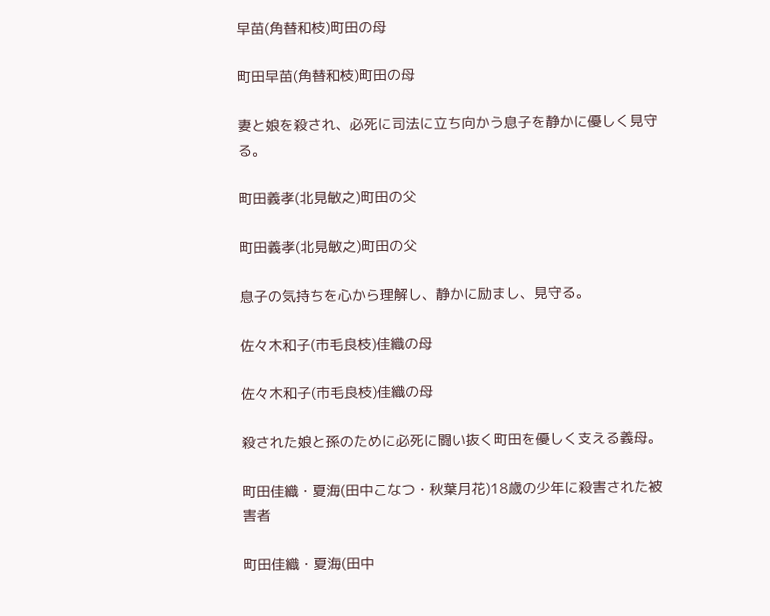早苗(角替和枝)町田の母

町田早苗(角替和枝)町田の母

妻と娘を殺され、必死に司法に立ち向かう息子を静かに優しく見守る。

町田義孝(北見敏之)町田の父

町田義孝(北見敏之)町田の父

息子の気持ちを心から理解し、静かに励まし、見守る。

佐々木和子(市毛良枝)佳織の母

佐々木和子(市毛良枝)佳織の母

殺された娘と孫のために必死に闘い抜く町田を優しく支える義母。

町田佳織・夏海(田中こなつ・秋葉月花)18歳の少年に殺害された被害者

町田佳織・夏海(田中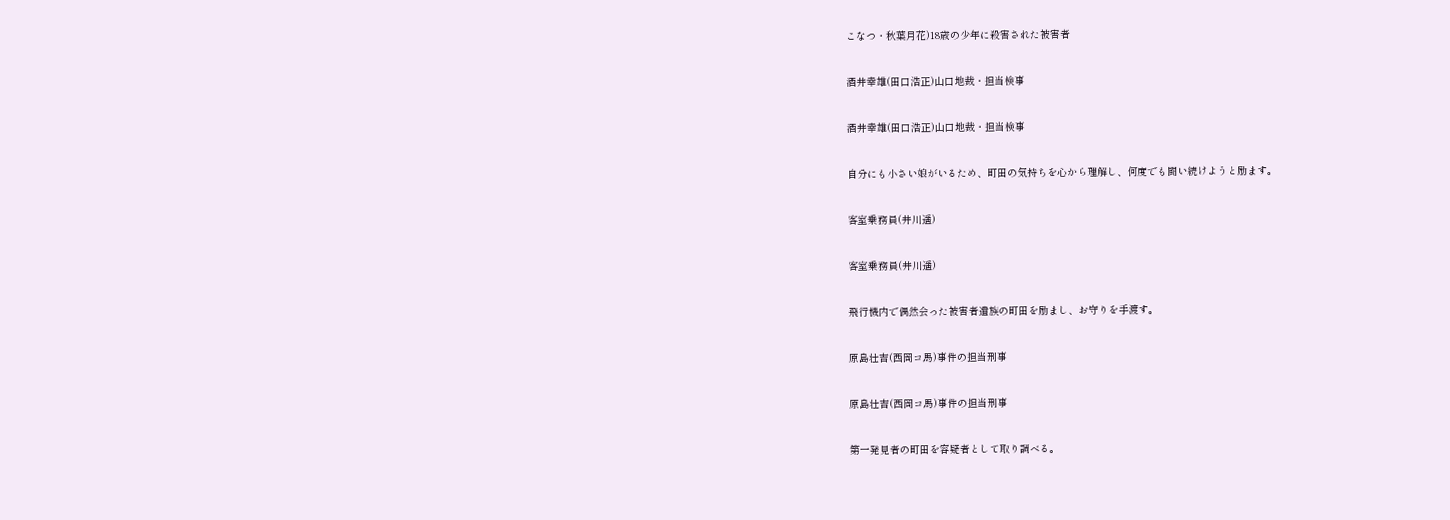こなつ・秋葉月花)18歳の少年に殺害された被害者

酒井幸雄(田口浩正)山口地裁・担当検事

酒井幸雄(田口浩正)山口地裁・担当検事

自分にも小さい娘がいるため、町田の気持ちを心から理解し、何度でも闘い続けようと励ます。

客室乗務員(井川遥)

客室乗務員(井川遥)

飛行機内で偶然会った被害者遺族の町田を励まし、お守りを手渡す。

原島壮吉(西岡コ馬)事件の担当刑事

原島壮吉(西岡コ馬)事件の担当刑事

第一発見者の町田を容疑者として取り調べる。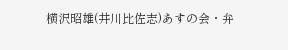横沢昭雄(井川比佐志)あすの会・弁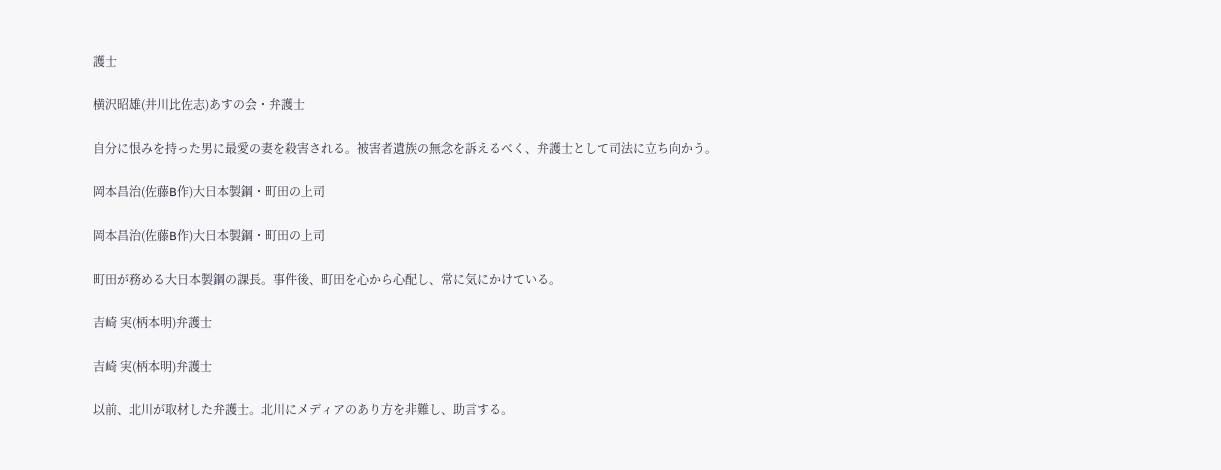護士

横沢昭雄(井川比佐志)あすの会・弁護士

自分に恨みを持った男に最愛の妻を殺害される。被害者遺族の無念を訴えるべく、弁護士として司法に立ち向かう。

岡本昌治(佐藤B作)大日本製鋼・町田の上司

岡本昌治(佐藤B作)大日本製鋼・町田の上司

町田が務める大日本製鋼の課長。事件後、町田を心から心配し、常に気にかけている。

吉崎 実(柄本明)弁護士

吉崎 実(柄本明)弁護士

以前、北川が取材した弁護士。北川にメディアのあり方を非難し、助言する。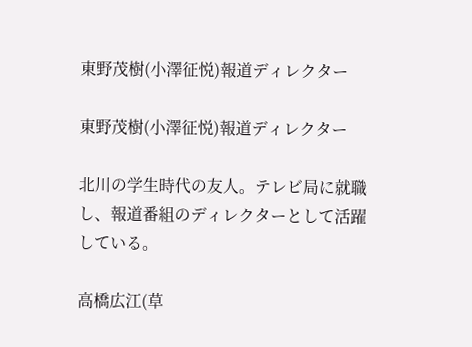東野茂樹(小澤征悦)報道ディレクター

東野茂樹(小澤征悦)報道ディレクター

北川の学生時代の友人。テレビ局に就職し、報道番組のディレクターとして活躍している。

高橋広江(草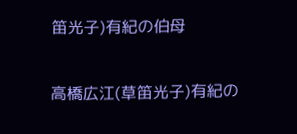笛光子)有紀の伯母

高橋広江(草笛光子)有紀の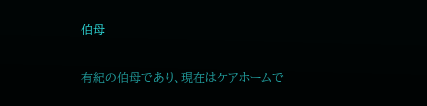伯母

有紀の伯母であり、現在はケアホームで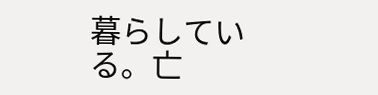暮らしている。亡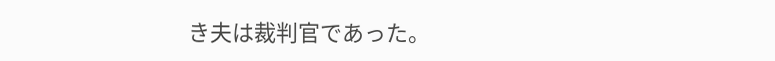き夫は裁判官であった。